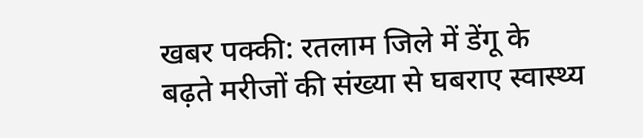खबर पक्की: रतलाम जिले में डेंगू के बढ़ते मरीजों की संख्या से घबराए स्वास्थ्य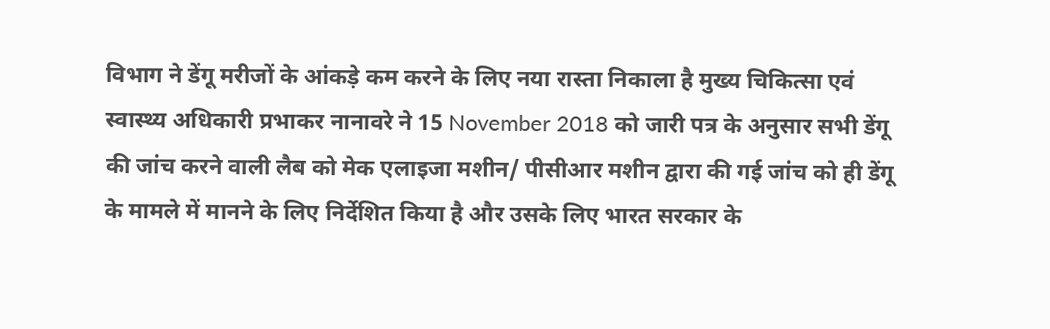विभाग ने डेंगू मरीजों के आंकड़े कम करने के लिए नया रास्ता निकाला है मुख्य चिकित्सा एवं स्वास्थ्य अधिकारी प्रभाकर नानावरे ने 15 November 2018 को जारी पत्र के अनुसार सभी डेंगू की जांच करने वाली लैब को मेक एलाइजा मशीन/ पीसीआर मशीन द्वारा की गई जांच को ही डेंगू के मामले में मानने के लिए निर्देशित किया है और उसके लिए भारत सरकार के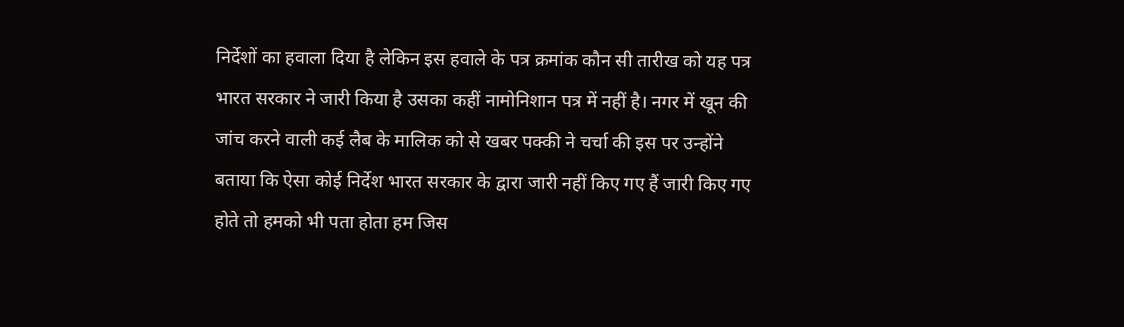निर्देशों का हवाला दिया है लेकिन इस हवाले के पत्र क्रमांक कौन सी तारीख को यह पत्र भारत सरकार ने जारी किया है उसका कहीं नामोनिशान पत्र में नहीं है। नगर में खून की जांच करने वाली कई लैब के मालिक को से खबर पक्की ने चर्चा की इस पर उन्होंने बताया कि ऐसा कोई निर्देश भारत सरकार के द्वारा जारी नहीं किए गए हैं जारी किए गए होते तो हमको भी पता होता हम जिस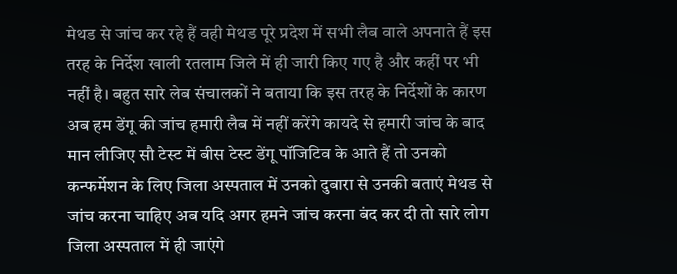मेथड से जांच कर रहे हैं वही मेथड पूरे प्रदेश में सभी लैब वाले अपनाते हैं इस तरह के निर्देश खाली रतलाम जिले में ही जारी किए गए है और कहीं पर भी नहीं है। बहुत सारे लेब संचालकों ने बताया कि इस तरह के निर्देशों के कारण अब हम डेंगू की जांच हमारी लैब में नहीं करेंगे कायदे से हमारी जांच के बाद मान लीजिए सौ टेस्ट में बीस टेस्ट डेंगू पॉजिटिव के आते हैं तो उनको कन्फर्मेशन के लिए जिला अस्पताल में उनको दुबारा से उनकी बताएं मेथड से जांच करना चाहिए अब यदि अगर हमने जांच करना बंद कर दी तो सारे लोग जिला अस्पताल में ही जाएंगे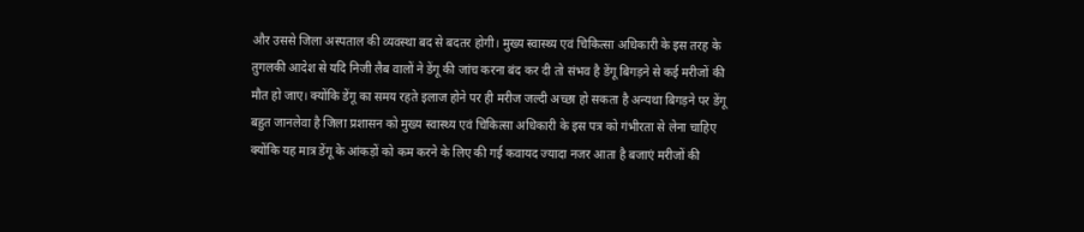और उससे जिला अस्पताल की व्यवस्था बद से बदतर होगी। मुख्य स्वास्थ्य एवं चिकित्सा अधिकारी के इस तरह के तुगलकी आदेश से यदि निजी लैब वालों ने डेंगू की जांच करना बंद कर दी तो संभव है डेंगू बिगड़ने से कई मरीजों की मौत हो जाए। क्योंकि डेंगू का समय रहते इलाज होने पर ही मरीज जल्दी अच्छा हो सकता है अन्यथा बिगड़ने पर डेंगू बहुत जानलेवा है जिला प्रशासन को मुख्य स्वास्थ्य एवं चिकित्सा अधिकारी के इस पत्र को गंभीरता से लेना चाहिए क्योंकि यह मात्र डेंगू के आंकड़ों को कम करने के लिए की गई कवायद ज्यादा नजर आता है बजाएं मरीजों की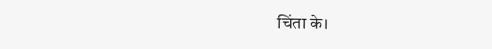चिंता के।